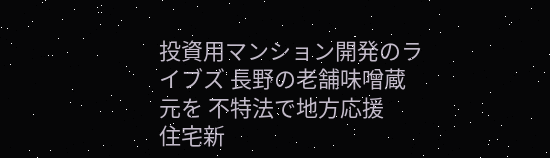投資用マンション開発のライブズ 長野の老舗味噌蔵元を 不特法で地方応援
住宅新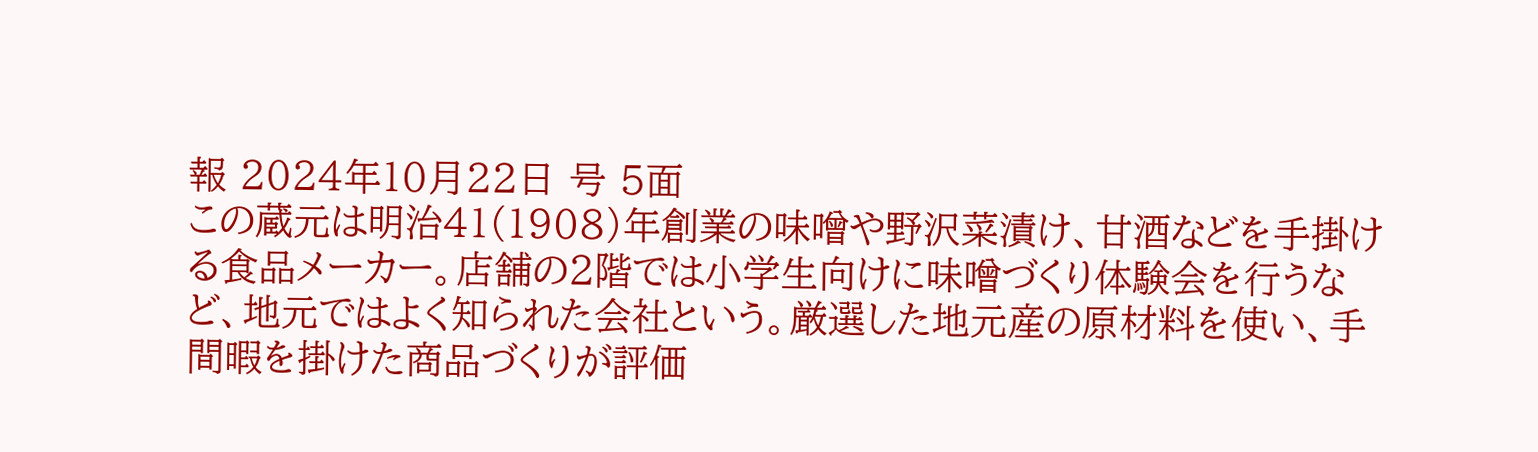報 2024年10月22日 号 5面
この蔵元は明治41(1908)年創業の味噌や野沢菜漬け、甘酒などを手掛ける食品メーカー。店舗の2階では小学生向けに味噌づくり体験会を行うなど、地元ではよく知られた会社という。厳選した地元産の原材料を使い、手間暇を掛けた商品づくりが評価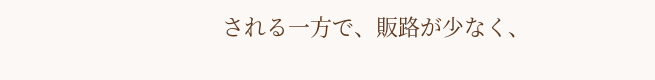される一方で、販路が少なく、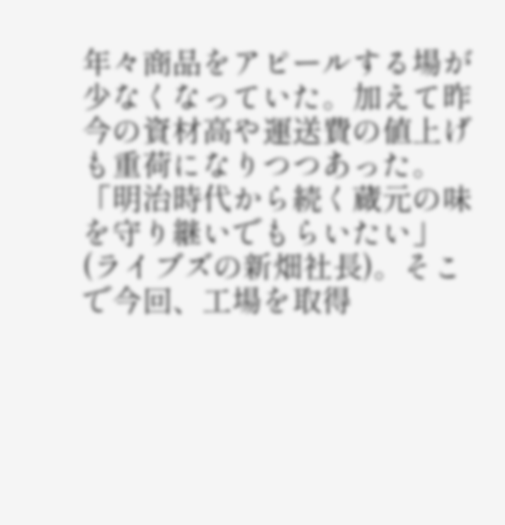年々商品をアピールする場が少なくなっていた。加えて昨今の資材高や運送費の値上げも重荷になりつつあった。
「明治時代から続く蔵元の味を守り継いでもらいたい」(ライブズの新畑社長)。そこで今回、工場を取得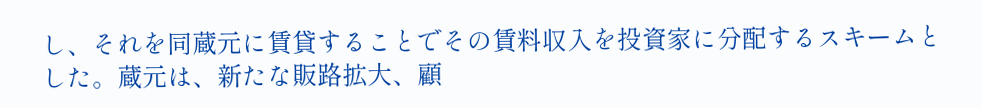し、それを同蔵元に賃貸することでその賃料収入を投資家に分配するスキームとした。蔵元は、新たな販路拡大、顧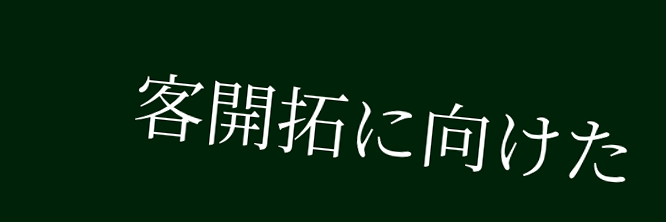客開拓に向けた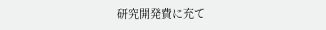研究開発費に充て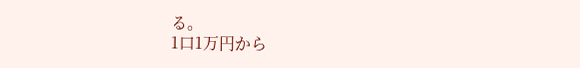る。
1口1万円から